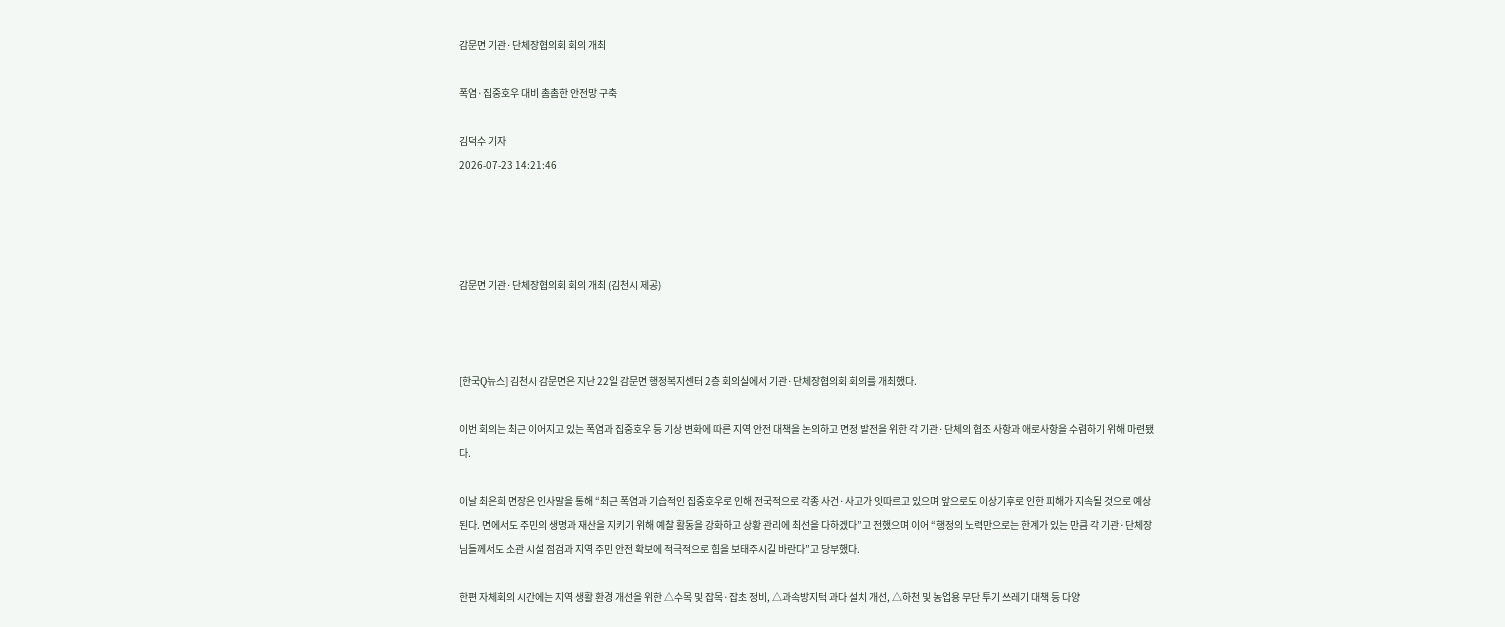감문면 기관·단체장협의회 회의 개최

폭염·집중호우 대비 촘촘한 안전망 구축

김덕수 기자
2026-07-23 14:21:46




감문면 기관·단체장협의회 회의 개최 (김천시 제공)



[한국Q뉴스] 김천시 감문면은 지난 22일 감문면 행정복지센터 2층 회의실에서 기관·단체장협의회 회의를 개최했다.

이번 회의는 최근 이어지고 있는 폭염과 집중호우 등 기상 변화에 따른 지역 안전 대책을 논의하고 면정 발전을 위한 각 기관·단체의 협조 사항과 애로사항을 수렴하기 위해 마련됐다.

이날 최은희 면장은 인사말을 통해 “최근 폭염과 기습적인 집중호우로 인해 전국적으로 각종 사건·사고가 잇따르고 있으며 앞으로도 이상기후로 인한 피해가 지속될 것으로 예상된다. 면에서도 주민의 생명과 재산을 지키기 위해 예찰 활동을 강화하고 상황 관리에 최선을 다하겠다”고 전했으며 이어 “행정의 노력만으로는 한계가 있는 만큼 각 기관·단체장님들께서도 소관 시설 점검과 지역 주민 안전 확보에 적극적으로 힘을 보태주시길 바란다”고 당부했다.

한편 자체회의 시간에는 지역 생활 환경 개선을 위한 △수목 및 잡목·잡초 정비, △과속방지턱 과다 설치 개선, △하천 및 농업용 무단 투기 쓰레기 대책 등 다양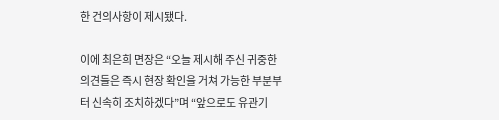한 건의사항이 제시됐다.

이에 최은희 면장은 “오늘 제시해 주신 귀중한 의견들은 즉시 현장 확인을 거쳐 가능한 부분부터 신속히 조치하겠다”며 “앞으로도 유관기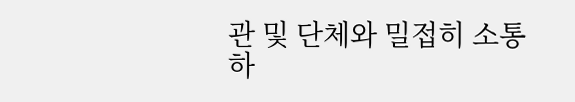관 및 단체와 밀접히 소통하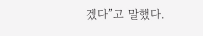겠다”고 말했다.